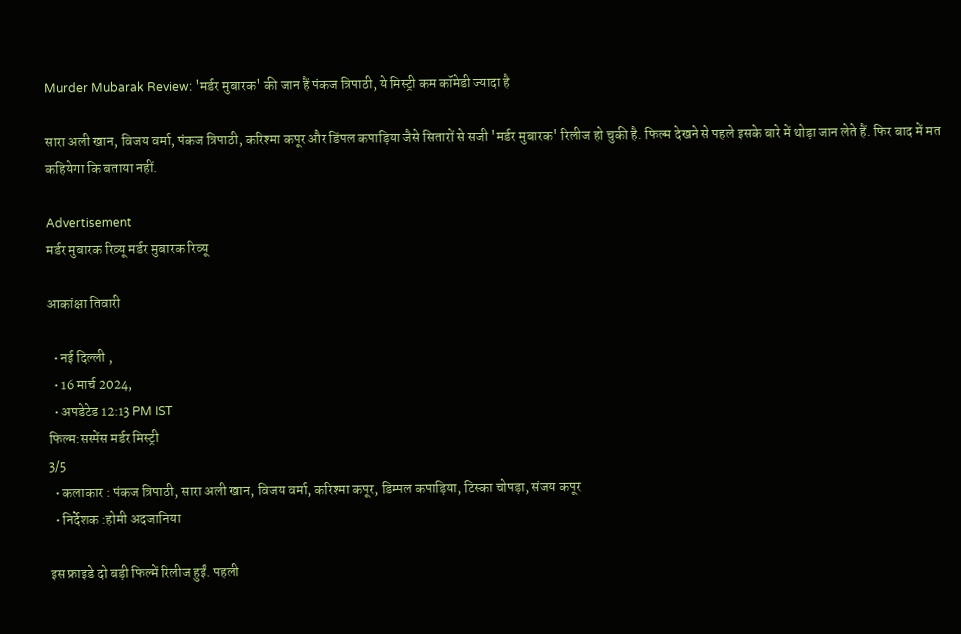Murder Mubarak Review: 'मर्डर मुबारक' की जान हैं पंकज त्रिपाठी, ये मिस्ट्री कम कॉमेडी ज्यादा है

सारा अली खान, विजय वर्मा, पंकज त्रिपाठी, करिश्मा कपूर और डिंपल कपाड़िया जैसे सितारों से सजी 'मर्डर मुबारक' रिलीज हो चुकी है. फिल्म देखने से पहले इसके बारे में थोड़ा जान लेते हैं. फिर बाद में मत कहियेगा कि बताया नहीं.

Advertisement
मर्डर मुबारक रिव्यू मर्डर मुबारक रिव्यू

आकांक्षा तिवारी

  • नई दिल्ली ,
  • 16 मार्च 2024,
  • अपडेटेड 12:13 PM IST
फिल्म:सस्‍पेंस मर्डर म‍िस्‍ट्री
3/5
  • कलाकार : पंकज त्रिपाठी, सारा अली खान, विजय वर्मा, करिश्मा कपूर, डिम्पल कपाड़िया, टिस्का चोपड़ा, संजय कपूर
  • निर्देशक :होमी अदजानिया

इस फ्राइडे दो बड़ी फिल्में रिलीज हुईं. पहली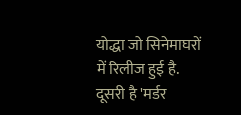योद्धा जो सिनेमाघरों में रिलीज हुई है. दूसरी है 'मर्डर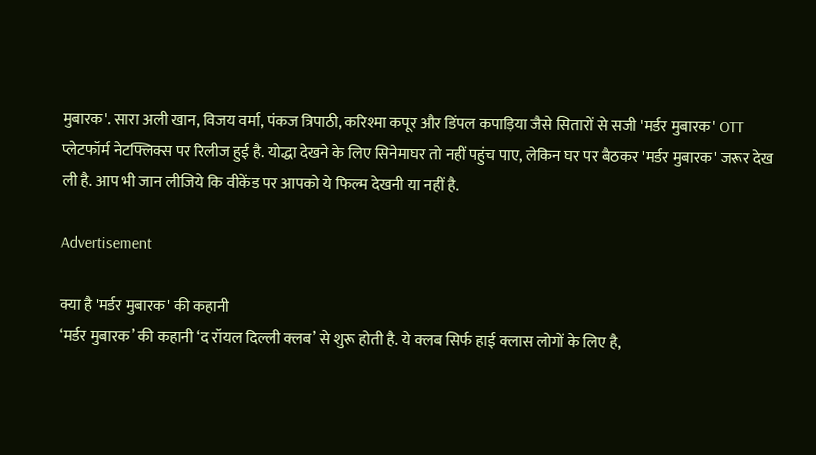मुबारक'. सारा अली खान, विजय वर्मा, पंकज त्रिपाठी, करिश्मा कपूर और डिंपल कपाड़िया जैसे सितारों से सजी 'मर्डर मुबारक' OTT प्लेटफॉर्म नेटफ्लिक्स पर रिलीज हुई है. योद्धा देखने के लिए सिनेमाघर तो नहीं पहुंच पाए, लेकिन घर पर बैठकर 'मर्डर मुबारक' जरूर देख ली है. आप भी जान लीजिये कि वीकेंड पर आपको ये फिल्म देखनी या नहीं है.

Advertisement

क्या है 'मर्डर मुबारक' की कहानी
‘मर्डर मुबारक’ की कहानी ‘द रॉयल दिल्ली क्लब’ से शुरू होती है. ये क्लब सिर्फ हाई क्लास लोगों के लिए है,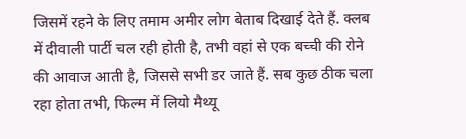जिसमें रहने के लिए तमाम अमीर लोग बेताब दिखाई देते हैं. क्लब में दीवाली पार्टी चल रही होती है, तभी वहां से एक बच्ची की रोने की आवाज आती है, जिससे सभी डर जाते हैं. सब कुछ ठीक चला रहा होता तभी, फिल्‍म में लियो मैथ्यू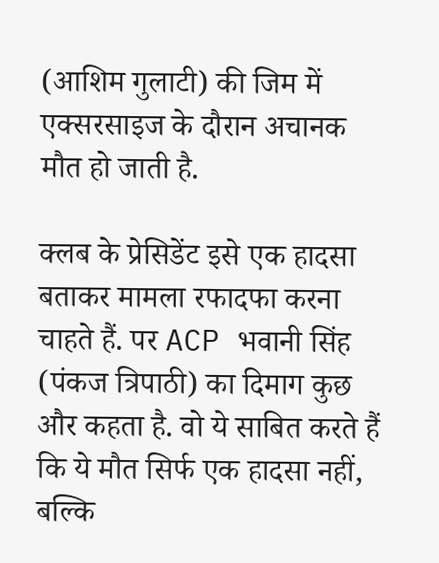(आशिम गुलाटी) की जिम में एक्सरसाइज के दौरान अचानक मौत हो जाती है.

क्लब के प्रेसिडेंट इसे एक हादसा बताकर मामला रफादफा करना चाहते हैं. पर ACP भवानी सिंह (पंकज त्रिपाठी) का दिमाग कुछ और कहता है. वो ये साबित करते हैं कि ये मौत सिर्फ एक हादसा नहीं, बल्कि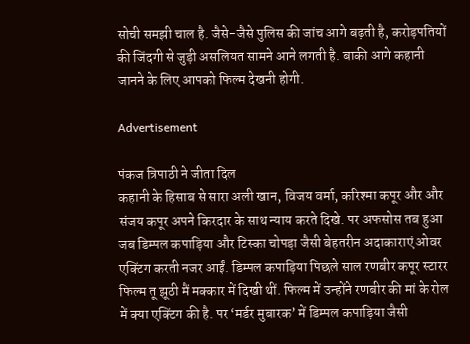सोची समझी चाल है. जैसे-जैसे पुलिस की जांच आगे बढ़ती है, करोड़पतियों की जिंदगी से जुड़ी असलियत सामने आने लगती है. बाकी आगे कहानी जानने के लिए आपको फिल्म देखनी होगी.

Advertisement

पंकज त्रिपाठी ने जीता दिल
कहानी के हिसाब से सारा अली खान, विजय वर्मा, करिश्मा कपूर और और संजय कपूर अपने किरदार के साथ न्याय करते दिखे. पर अफसोस तब हुआ जब डिम्पल कपाड़िया और टिस्का चोपड़ा जैसी बेहतरीन अदाकाराएं ओवर एक्टिंग करती नजर आईं. डिम्पल कपाड़िया पिछले साल रणबीर कपूर स्टारर फिल्म तू झूठी मैं मक्कार में दिखी थीं. फिल्म में उन्होंने रणबीर की मां के रोल में क्या एक्टिंग की है. पर ‘मर्डर मुबारक’ में डिम्पल कपाड़िया जैसी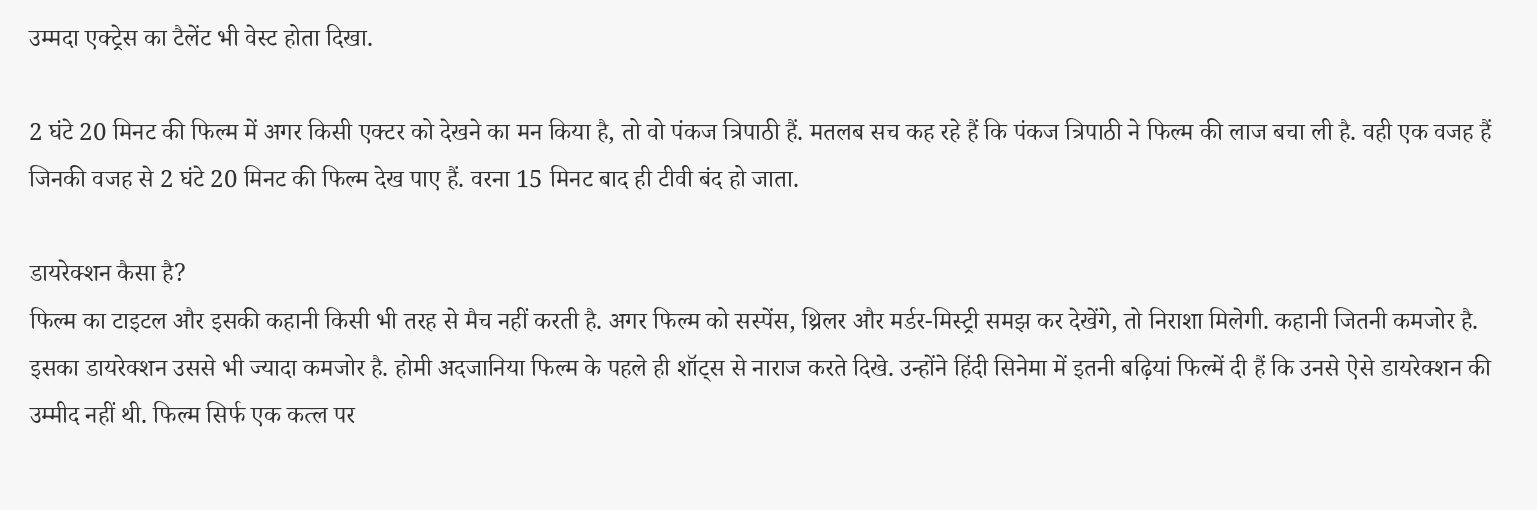उम्मदा एक्ट्रेस का टैलेंट भी वेस्ट होता दिखा.

2 घंटे 20 मिनट की फिल्म में अगर किसी एक्टर को देखने का मन किया है, तो वो पंकज त्रिपाठी हैं. मतलब सच कह रहे हैं कि पंकज त्रिपाठी ने फिल्म की लाज बचा ली है. वही एक वजह हैं जिनकी वजह से 2 घंटे 20 मिनट की फिल्म देख पाए हैं. वरना 15 मिनट बाद ही टीवी बंद हो जाता.

डायरेक्शन कैसा है?
फिल्म का टाइटल और इसकी कहानी किसी भी तरह से मैच नहीं करती है. अगर फिल्म को सस्पेंस, थ्रिलर और मर्डर-मिस्ट्री समझ कर देखेंगे, तो निराशा मिलेगी. कहानी जितनी कमजोर है. इसका डायरेक्शन उससे भी ज्यादा कमजोर है. होमी अदजानिया फिल्म के पहले ही शॉट्स से नाराज करते दिखे. उन्होंने हिंदी सिनेमा में इतनी बढ़ियां फिल्में दी हैं कि उनसे ऐसे डायरेक्शन की उम्मीद नहीं थी. फिल्म सिर्फ एक कत्ल पर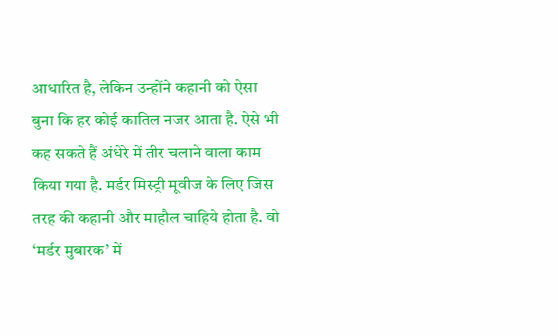आधारित है, लेकिन उन्होंने कहानी को ऐसा बुना कि हर कोई कातिल नजर आता है. ऐसे भी कह सकते हैं अंधेरे में तीर चलाने वाला काम किया गया है. मर्डर मिस्ट्री मूवीज के लिए जिस तरह की कहानी और माहौल चाहिये होता है. वो ‘मर्डर मुबारक’ में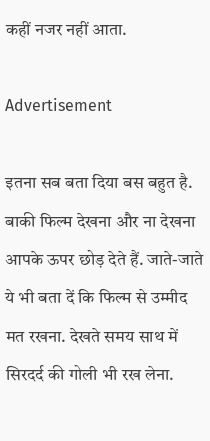कहीं नजर नहीं आता.

Advertisement

इतना सब बता दिया बस बहुत है. बाकी फिल्म देखना और ना देखना आपके ऊपर छोड़ देते हैं. जाते-जाते ये भी बता दें कि फिल्म से उम्मीद मत रखना. देखते समय साथ में सिरदर्द की गोली भी रख लेना.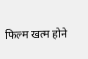फिल्म खत्म होने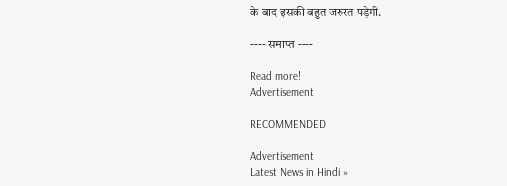के बाद इसकी बहुत जरुरत पड़ेगी.

---- समाप्त ----

Read more!
Advertisement

RECOMMENDED

Advertisement
Latest News in Hindi »